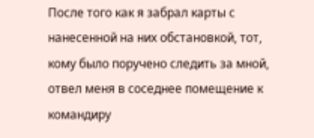После того как я забрал карты с нанесенной на них обстановкой, тот, кому было поручено следить за мной, отвел меня в соседнее помещение к командиру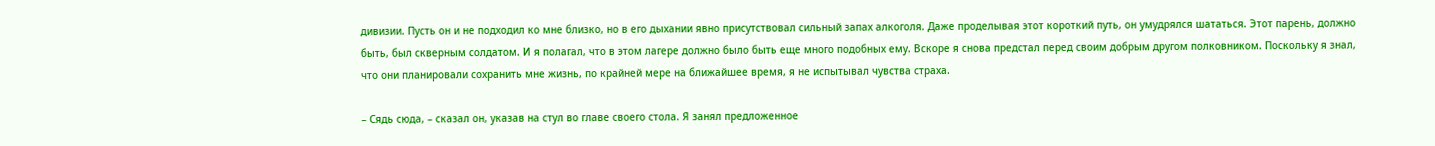дивизии. Пусть он и не подходил ко мне близко, но в его дыхании явно присутствовал сильный запах алкоголя. Даже проделывая этот короткий путь, он умудрялся шататься. Этот парень, должно быть, был скверным солдатом. И я полагал, что в этом лагере должно было быть еще много подобных ему. Вскоре я снова предстал перед своим добрым другом полковником. Поскольку я знал, что они планировали сохранить мне жизнь, по крайней мере на ближайшее время, я не испытывал чувства страха.

– Сядь сюда, – сказал он, указав на стул во главе своего стола. Я занял предложенное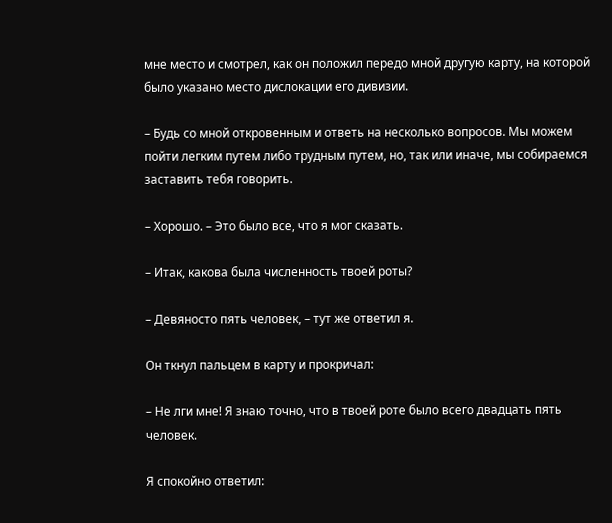мне место и смотрел, как он положил передо мной другую карту, на которой было указано место дислокации его дивизии.

– Будь со мной откровенным и ответь на несколько вопросов. Мы можем пойти легким путем либо трудным путем, но, так или иначе, мы собираемся заставить тебя говорить.

– Хорошо. – Это было все, что я мог сказать.

– Итак, какова была численность твоей роты?

– Девяносто пять человек, – тут же ответил я.

Он ткнул пальцем в карту и прокричал:

– Не лги мне! Я знаю точно, что в твоей роте было всего двадцать пять человек.

Я спокойно ответил: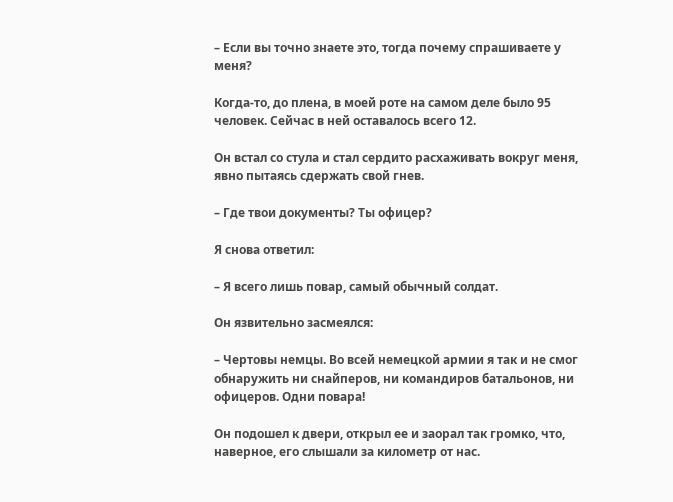– Если вы точно знаете это, тогда почему спрашиваете у меня?

Когда-то, до плена, в моей роте на самом деле было 95 человек. Сейчас в ней оставалось всего 12.

Он встал со стула и стал сердито расхаживать вокруг меня, явно пытаясь сдержать свой гнев.

– Где твои документы? Ты офицер?

Я снова ответил:

– Я всего лишь повар, самый обычный солдат.

Он язвительно засмеялся:

– Чертовы немцы. Во всей немецкой армии я так и не смог обнаружить ни снайперов, ни командиров батальонов, ни офицеров. Одни повара!

Он подошел к двери, открыл ее и заорал так громко, что, наверное, его слышали за километр от нас.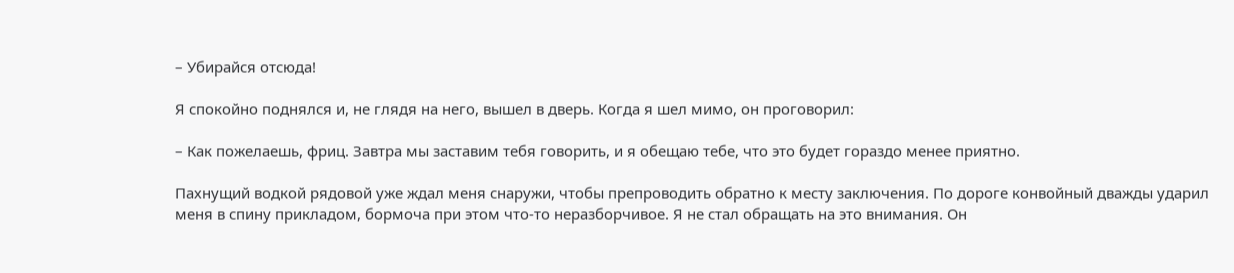– Убирайся отсюда!

Я спокойно поднялся и, не глядя на него, вышел в дверь. Когда я шел мимо, он проговорил:

– Как пожелаешь, фриц. Завтра мы заставим тебя говорить, и я обещаю тебе, что это будет гораздо менее приятно.

Пахнущий водкой рядовой уже ждал меня снаружи, чтобы препроводить обратно к месту заключения. По дороге конвойный дважды ударил меня в спину прикладом, бормоча при этом что-то неразборчивое. Я не стал обращать на это внимания. Он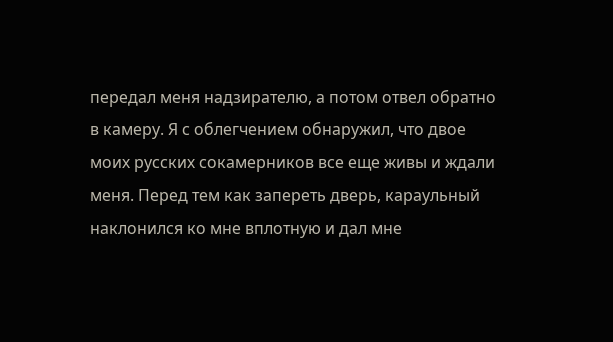передал меня надзирателю, а потом отвел обратно в камеру. Я с облегчением обнаружил, что двое моих русских сокамерников все еще живы и ждали меня. Перед тем как запереть дверь, караульный наклонился ко мне вплотную и дал мне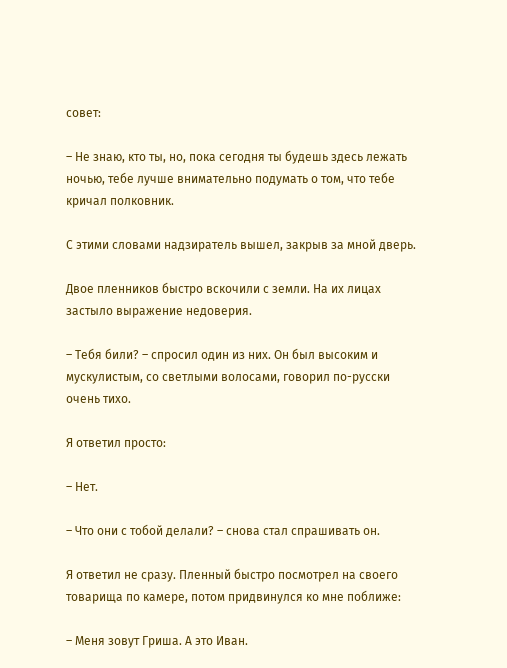совет:

– Не знаю, кто ты, но, пока сегодня ты будешь здесь лежать ночью, тебе лучше внимательно подумать о том, что тебе кричал полковник.

С этими словами надзиратель вышел, закрыв за мной дверь.

Двое пленников быстро вскочили с земли. На их лицах застыло выражение недоверия.

– Тебя били? – спросил один из них. Он был высоким и мускулистым, со светлыми волосами, говорил по-русски очень тихо.

Я ответил просто:

– Нет.

– Что они с тобой делали? – снова стал спрашивать он.

Я ответил не сразу. Пленный быстро посмотрел на своего товарища по камере, потом придвинулся ко мне поближе:

– Меня зовут Гриша. А это Иван.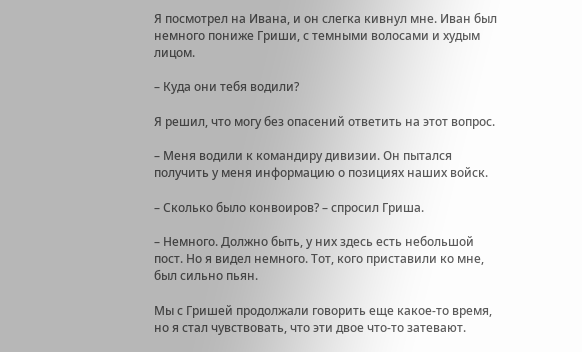Я посмотрел на Ивана, и он слегка кивнул мне. Иван был немного пониже Гриши, с темными волосами и худым лицом.

– Куда они тебя водили?

Я решил, что могу без опасений ответить на этот вопрос.

– Меня водили к командиру дивизии. Он пытался получить у меня информацию о позициях наших войск.

– Сколько было конвоиров? – спросил Гриша.

– Немного. Должно быть, у них здесь есть небольшой пост. Но я видел немного. Тот, кого приставили ко мне, был сильно пьян.

Мы с Гришей продолжали говорить еще какое-то время, но я стал чувствовать, что эти двое что-то затевают.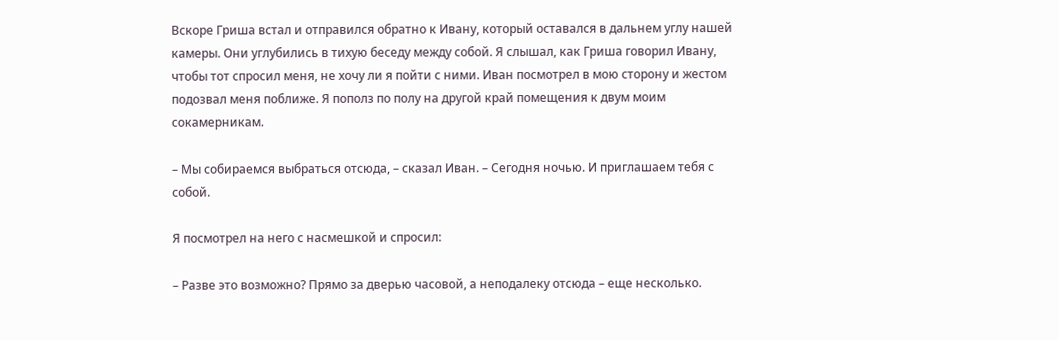Вскоре Гриша встал и отправился обратно к Ивану, который оставался в дальнем углу нашей камеры. Они углубились в тихую беседу между собой. Я слышал, как Гриша говорил Ивану, чтобы тот спросил меня, не хочу ли я пойти с ними. Иван посмотрел в мою сторону и жестом подозвал меня поближе. Я пополз по полу на другой край помещения к двум моим сокамерникам.

– Мы собираемся выбраться отсюда, – сказал Иван. – Сегодня ночью. И приглашаем тебя с собой.

Я посмотрел на него с насмешкой и спросил:

– Разве это возможно? Прямо за дверью часовой, а неподалеку отсюда – еще несколько.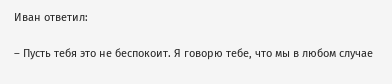Иван ответил:

– Пусть тебя это не беспокоит. Я говорю тебе, что мы в любом случае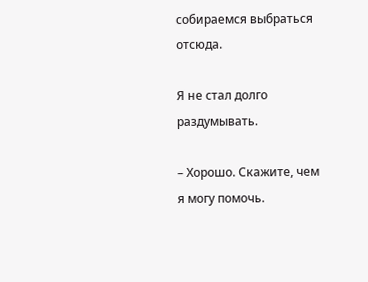собираемся выбраться отсюда.

Я не стал долго раздумывать.

– Хорошо. Скажите, чем я могу помочь.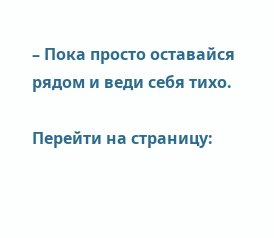– Пока просто оставайся рядом и веди себя тихо.

Перейти на страницу: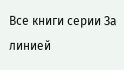Все книги серии За линией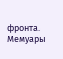фронта. Мемуары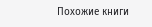Похожие книги